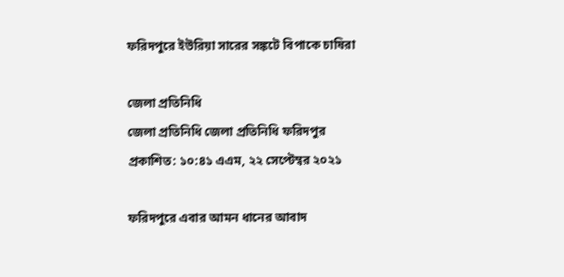ফরিদপুরে ইউরিয়া সারের সঙ্কটে বিপাকে চাষিরা

জেলা প্রতিনিধি
জেলা প্রতিনিধি জেলা প্রতিনিধি ফরিদপুর
প্রকাশিত: ১০:৪১ এএম, ২২ সেপ্টেম্বর ২০২১

ফরিদপুরে এবার আমন ধানের আবাদ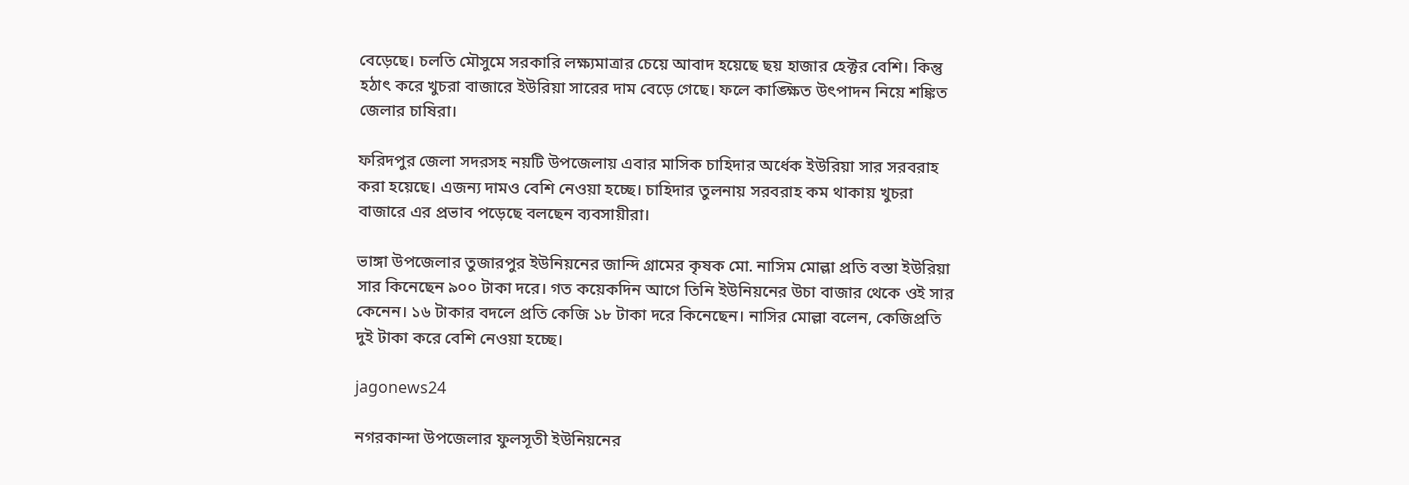বেড়েছে। চলতি মৌসুমে সরকারি লক্ষ্যমাত্রার চেয়ে আবাদ হয়েছে ছয় হাজার হেক্টর বেশি। কিন্তু হঠাৎ করে খুচরা বাজারে ইউরিয়া সারের দাম বেড়ে গেছে। ফলে কাঙ্ক্ষিত উৎপাদন নিয়ে শঙ্কিত জেলার চাষিরা।

ফরিদপুর জেলা সদরসহ নয়টি উপজেলায় এবার মাসিক চাহিদার অর্ধেক ইউরিয়া সার সরবরাহ করা হয়েছে। এজন্য দামও বেশি নেওয়া হচ্ছে। চাহিদার তুলনায় সরবরাহ কম থাকায় খুচরা বাজারে এর প্রভাব পড়েছে বলছেন ব্যবসায়ীরা।

ভাঙ্গা উপজেলার তুজারপুর ইউনিয়নের জান্দি গ্রামের কৃষক মো. নাসিম মোল্লা প্রতি বস্তা ইউরিয়া সার কিনেছেন ৯০০ টাকা দরে। গত কয়েকদিন আগে তিনি ইউনিয়নের উচা বাজার থেকে ওই সার কেনেন। ১৬ টাকার বদলে প্রতি কেজি ১৮ টাকা দরে কিনেছেন। নাসির মোল্লা বলেন, কেজিপ্রতি দুই টাকা করে বেশি নেওয়া হচ্ছে।

jagonews24

নগরকান্দা উপজেলার ফুলসূতী ইউনিয়নের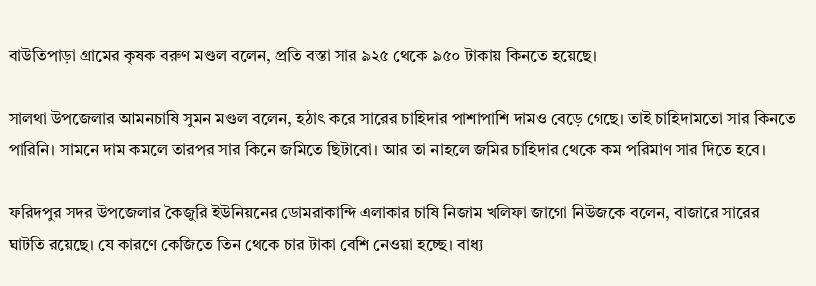বাউতিপাড়া গ্রামের কৃষক বরুণ মণ্ডল বলেন, প্রতি বস্তা সার ৯২৫ থেকে ৯৫০ টাকায় কিনতে হয়েছে।

সালথা উপজেলার আমনচাষি সুমন মণ্ডল বলেন, হঠাৎ করে সারের চাহিদার পাশাপাশি দামও বেড়ে গেছে। তাই চাহিদামতো সার কিনতে পারিনি। সামনে দাম কমলে তারপর সার কিনে জমিতে ছিটাবো। আর তা নাহলে জমির চাহিদার থেকে কম পরিমাণ সার দিতে হবে।

ফরিদপুর সদর উপজেলার কৈজুরি ইউনিয়নের ডোমরাকান্দি এলাকার চাষি নিজাম খলিফা জাগো নিউজকে বলেন, বাজারে সারের ঘাটতি রয়েছে। যে কারণে কেজিতে তিন থেকে চার টাকা বেশি নেওয়া হচ্ছে। বাধ্য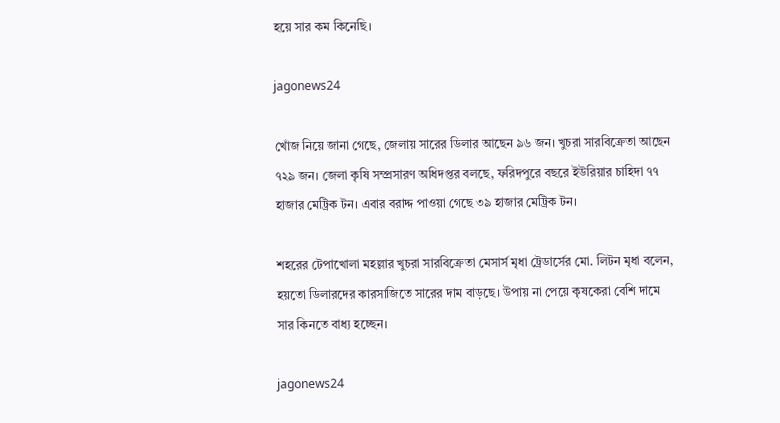হয়ে সার কম কিনেছি।

jagonews24

খোঁজ নিয়ে জানা গেছে, জেলায় সারের ডিলার আছেন ৯৬ জন। খুচরা সারবিক্রেতা আছেন ৭২৯ জন। জেলা কৃষি সম্প্রসারণ অধিদপ্তর বলছে, ফরিদপুরে বছরে ইউরিয়ার চাহিদা ৭৭ হাজার মেট্রিক টন। এবার বরাদ্দ পাওয়া গেছে ৩৯ হাজার মেট্রিক টন।

শহরের টেপাখোলা মহল্লার খুচরা সারবিক্রেতা মেসার্স মৃধা ট্রেডার্সের মো. লিটন মৃধা বলেন, হয়তো ডিলারদের কারসাজিতে সারের দাম বাড়ছে। উপায় না পেয়ে কৃষকেরা বেশি দামে সার কিনতে বাধ্য হচ্ছেন।

jagonews24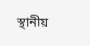স্থানীয়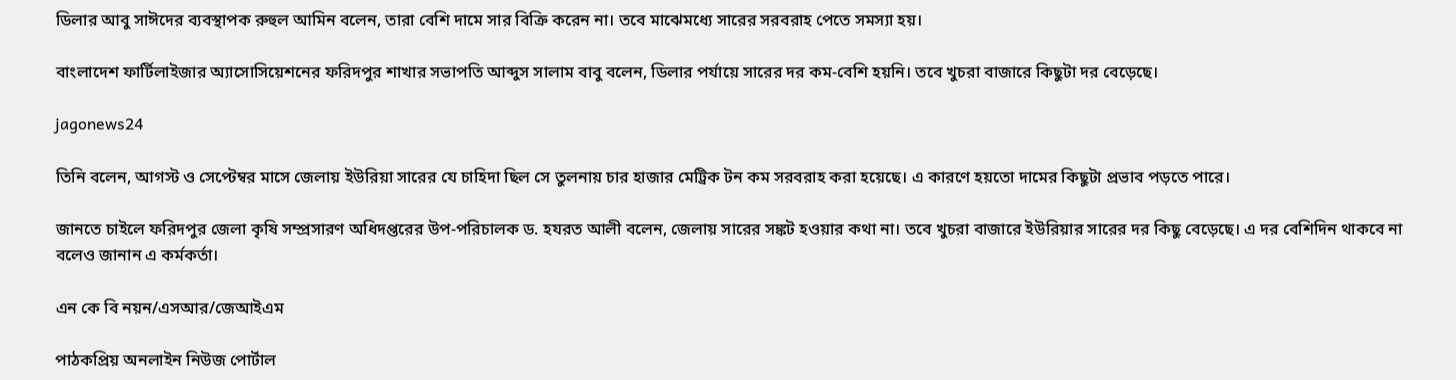ডিলার আবু সাঈদের ব্যবস্থাপক রুহুল আমিন বলেন, তারা বেশি দামে সার বিক্রি করেন না। তবে মাঝেমধ্যে সারের সরবরাহ পেতে সমস্যা হয়।

বাংলাদেশ ফার্টিলাইজার অ্যাসোসিয়েশনের ফরিদপুর শাখার সভাপতি আব্দুস সালাম বাবু বলেন, ডিলার পর্যায়ে সারের দর কম-বেশি হয়নি। তবে খুচরা বাজারে কিছুটা দর বেড়েছে।

jagonews24

তিনি বলেন, আগস্ট ও সেপ্টেম্বর মাসে জেলায় ইউরিয়া সারের যে চাহিদা ছিল সে তুলনায় চার হাজার মেট্রিক টন কম সরবরাহ করা হয়েছে। এ কারণে হয়তো দামের কিছুটা প্রভাব পড়তে পারে।

জানতে চাইলে ফরিদপুর জেলা কৃষি সম্প্রসারণ অধিদপ্তরের উপ-পরিচালক ড. হযরত আলী বলেন, জেলায় সারের সঙ্কট হওয়ার কথা না। তবে খুচরা বাজারে ইউরিয়ার সারের দর কিছু বেড়েছে। এ দর বেশিদিন থাকবে না বলেও জানান এ কর্মকর্তা।

এন কে বি নয়ন/এসআর/জেআইএম

পাঠকপ্রিয় অনলাইন নিউজ পোর্টাল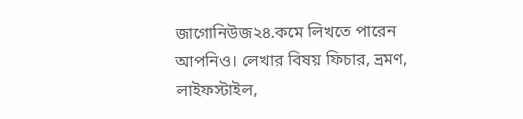জাগোনিউজ২৪.কমে লিখতে পারেন আপনিও। লেখার বিষয় ফিচার, ভ্রমণ, লাইফস্টাইল,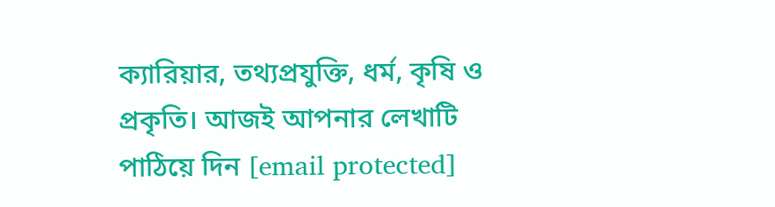ক্যারিয়ার, তথ্যপ্রযুক্তি, ধর্ম, কৃষি ও প্রকৃতি। আজই আপনার লেখাটি পাঠিয়ে দিন [email protected]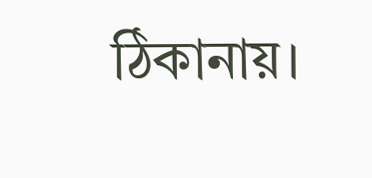ঠিকানায়।